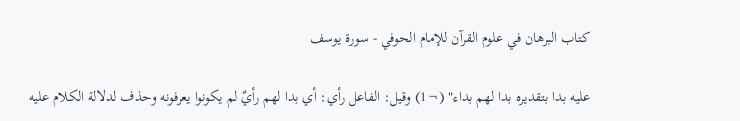كتاب البرهان في علوم القرآن للإمام الحوفي - سورة يوسف

عليه بدا بتقديره بدا لهم بداء" (¬1) وقيل: الفاعل رأي: أي بدا لهم رأيٌ لم يكونوا يعرفونه وحذف لدلالة الكلام عليه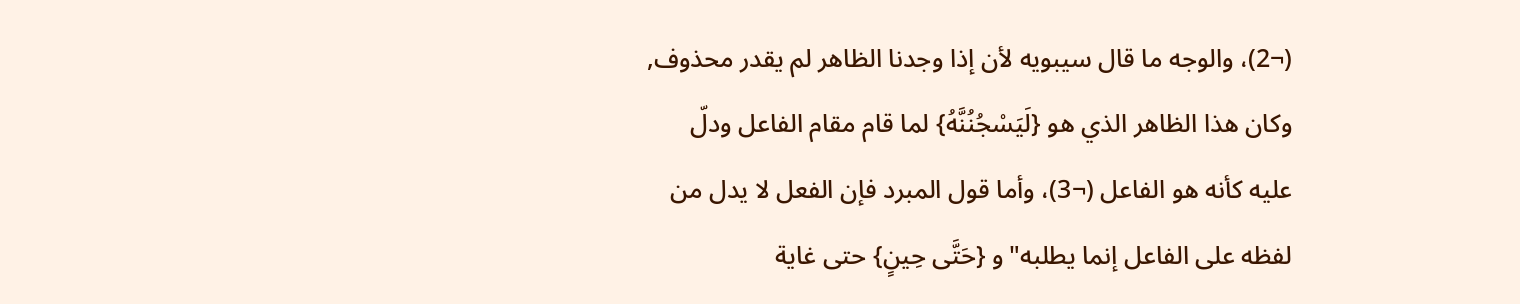(¬2)، والوجه ما قال سيبويه لأن إذا وجدنا الظاهر لم يقدر محذوف, وكان هذا الظاهر الذي هو {لَيَسْجُنُنَّهُ} لما قام مقام الفاعل ودلّ عليه كأنه هو الفاعل (¬3)، وأما قول المبرد فإن الفعل لا يدل من لفظه على الفاعل إنما يطلبه"و {حَتَّى حِينٍ} حتى غاية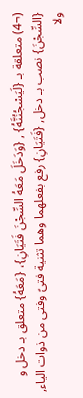(¬4) متعلقة بـ {لَيَسْجُنُنَّهُ} , {وَدَخَلَ مَعَهُ السِّجْنَ فَتَيَانِ}، {مَعَهُ} متعلق بـ دخل و {السِّجْنَ} نصب بـ دخل, {فَتَيَانِ} رفع بفعلهما وهما تثنية فتىً وفتى من ذوات الياء, ولا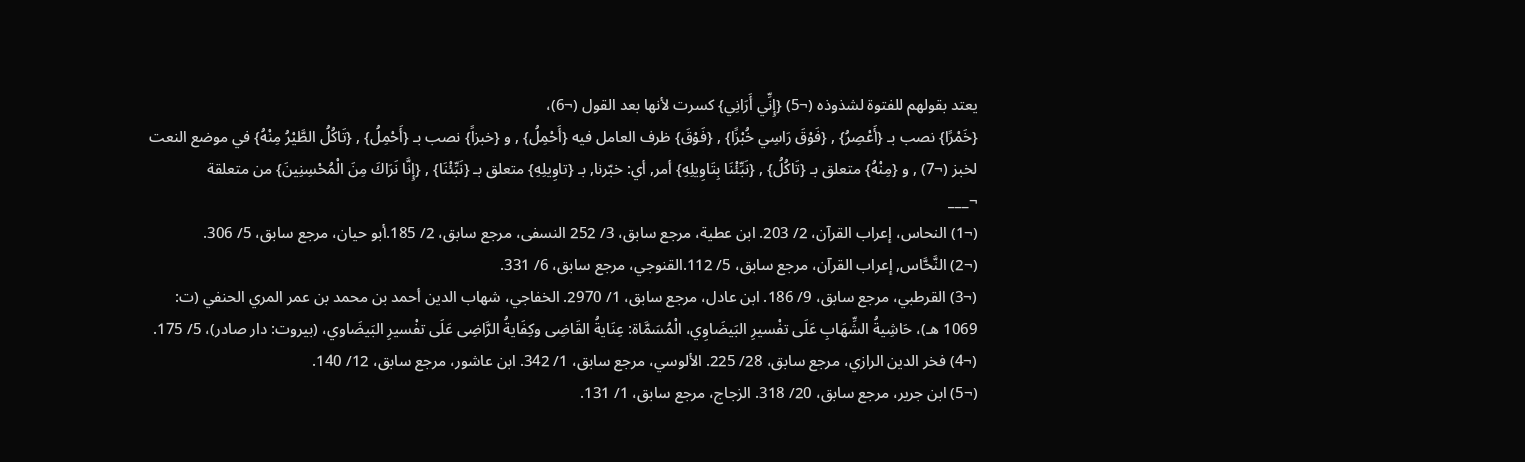يعتد بقولهم للفتوة لشذوذه (¬5) {إِنِّي أَرَانِي} كسرت لأنها بعد القول (¬6)،
{خَمْرًا} نصب بـ {أَعْصِرُ} , {فَوْقَ رَاسِي خُبْزًا} , {فَوْقَ} ظرف العامل فيه {أَحْمِلُ} , و {خبزاً} نصب بـ {أَحْمِلُ} , {تَاكُلُ الطَّيْرُ مِنْهُ} في موضع النعت لخبز (¬7) , و {مِنْهُ} متعلق بـ {تَاكُلُ} , {نَبِّئْنَا بِتَاوِيلِهِ} أمر, أي: خبّرنا, بـ {تاوِيلِهِ} متعلق بـ {نَبِّئْنَا} , {إِنَّا نَرَاكَ مِنَ الْمُحْسِنِينَ} من متعلقة
¬___
(¬1) النحاس، إعراب القرآن، 2/ 203. ابن عطية، مرجع سابق، 3/ 252 النسفى، مرجع سابق، 2/ 185.أبو حيان، مرجع سابق، 5/ 306.
(¬2) النَّحَّاس, إعراب القرآن، مرجع سابق، 5/ 112.القنوجي، مرجع سابق، 6/ 331.
(¬3) القرطبي، مرجع سابق، 9/ 186. ابن عادل، مرجع سابق، 1/ 2970. الخفاجي، شهاب الدين أحمد بن محمد بن عمر المري الحنفي (ت: 1069 هـ)، حَاشِيةُ الشِّهَابِ عَلَى تفْسيرِ البَيضَاوِي، الْمُسَمَّاة: عِنَايةُ القَاضِى وكِفَايةُ الرَّاضِى عَلَى تفْسيرِ البَيضَاوي، (بيروت: دار صادر)، 5/ 175.
(¬4) فخر الدين الرازي، مرجع سابق، 28/ 225. الألوسي، مرجع سابق، 1/ 342. ابن عاشور، مرجع سابق، 12/ 140.
(¬5) ابن جرير، مرجع سابق، 20/ 318. الزجاج، مرجع سابق، 1/ 131.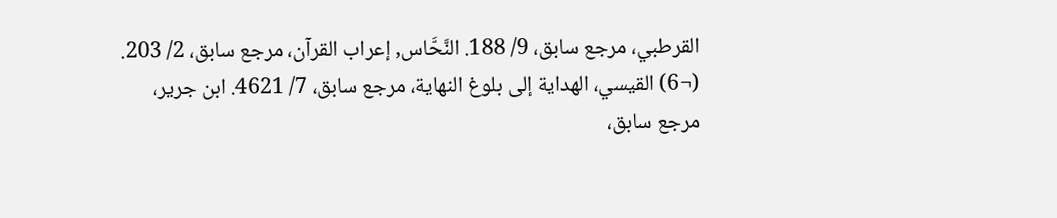القرطبي، مرجع سابق، 9/ 188. النَّحَّاس, إعراب القرآن، مرجع سابق، 2/ 203.
(¬6) القيسي، الهداية إلى بلوغ النهاية، مرجع سابق، 7/ 4621. ابن جرير، مرجع سابق،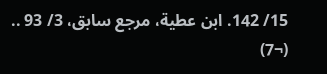15/ 142. ابن عطية، مرجع سابق، 3/ 93 ..
(¬7)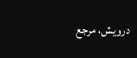درويش، مرجع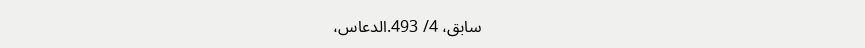سابق، 4/ 493.الدعاس،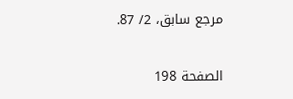مرجع سابق، 2/ 87.

الصفحة 198